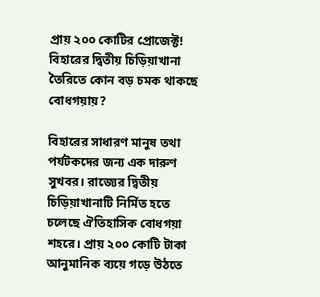প্রায় ২০০ কোটির প্রোজেক্ট! বিহারের দ্বিতীয় চিড়িয়াখানা তৈরিতে কোন বড় চমক থাকছে বোধগয়ায়?

বিহারের সাধারণ মানুষ তথা পর্যটকদের জন্য এক দারুণ সুখবর। রাজ্যের দ্বিতীয় চিড়িয়াখানাটি নির্মিত হতে চলেছে ঐতিহাসিক বোধগয়া শহরে। প্রায় ২০০ কোটি টাকা আনুমানিক ব্যয়ে গড়ে উঠতে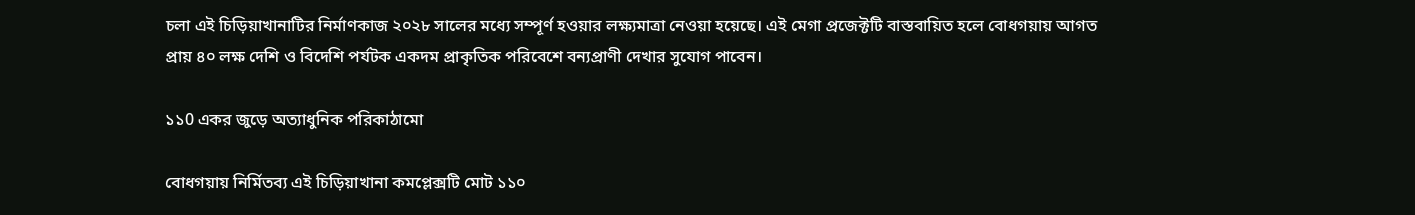চলা এই চিড়িয়াখানাটির নির্মাণকাজ ২০২৮ সালের মধ্যে সম্পূর্ণ হওয়ার লক্ষ্যমাত্রা নেওয়া হয়েছে। এই মেগা প্রজেক্টটি বাস্তবায়িত হলে বোধগয়ায় আগত প্রায় ৪০ লক্ষ দেশি ও বিদেশি পর্যটক একদম প্রাকৃতিক পরিবেশে বন্যপ্রাণী দেখার সুযোগ পাবেন।

১১0 একর জুড়ে অত্যাধুনিক পরিকাঠামো

বোধগয়ায় নির্মিতব্য এই চিড়িয়াখানা কমপ্লেক্সটি মোট ১১০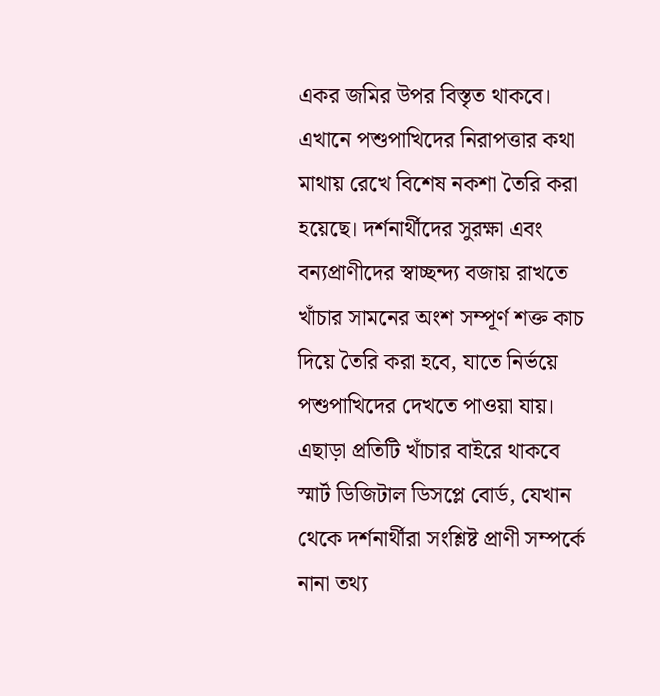একর জমির উপর বিস্তৃত থাকবে। এখানে পশুপাখিদের নিরাপত্তার কথা মাথায় রেখে বিশেষ নকশা তৈরি করা হয়েছে। দর্শনার্থীদের সুরক্ষা এবং বন্যপ্রাণীদের স্বাচ্ছন্দ্য বজায় রাখতে খাঁচার সামনের অংশ সম্পূর্ণ শক্ত কাচ দিয়ে তৈরি করা হবে, যাতে নির্ভয়ে পশুপাখিদের দেখতে পাওয়া যায়। এছাড়া প্রতিটি খাঁচার বাইরে থাকবে স্মার্ট ডিজিটাল ডিসপ্লে বোর্ড, যেখান থেকে দর্শনার্থীরা সংশ্লিষ্ট প্রাণী সম্পর্কে নানা তথ্য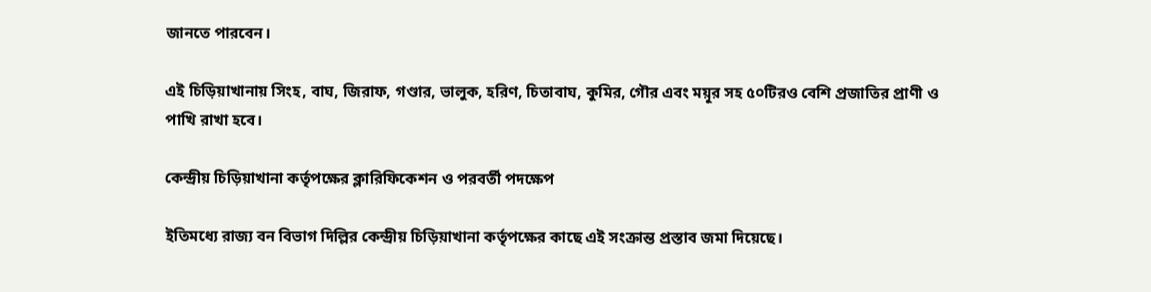জানতে পারবেন।

এই চিড়িয়াখানায় সিংহ, বাঘ, জিরাফ, গণ্ডার, ভালুক, হরিণ, চিতাবাঘ, কুমির, গৌর এবং ময়ূর সহ ৫০টিরও বেশি প্রজাতির প্রাণী ও পাখি রাখা হবে।

কেন্দ্রীয় চিড়িয়াখানা কর্তৃপক্ষের ক্লারিফিকেশন ও পরবর্তী পদক্ষেপ

ইতিমধ্যে রাজ্য বন বিভাগ দিল্লির কেন্দ্রীয় চিড়িয়াখানা কর্তৃপক্ষের কাছে এই সংক্রান্ত প্রস্তাব জমা দিয়েছে।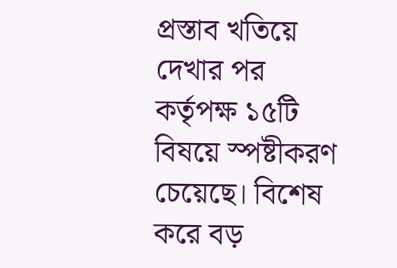প্রস্তাব খতিয়ে দেখার পর কর্তৃপক্ষ ১৫টি বিষয়ে স্পষ্টীকরণ চেয়েছে। বিশেষ করে বড়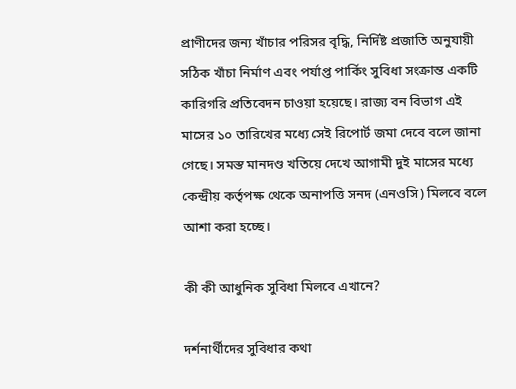প্রাণীদের জন্য খাঁচার পরিসর বৃদ্ধি, নির্দিষ্ট প্রজাতি অনুযায়ী সঠিক খাঁচা নির্মাণ এবং পর্যাপ্ত পার্কিং সুবিধা সংক্রান্ত একটি কারিগরি প্রতিবেদন চাওয়া হয়েছে। রাজ্য বন বিভাগ এই মাসের ১০ তারিখের মধ্যে সেই রিপোর্ট জমা দেবে বলে জানা গেছে। সমস্ত মানদণ্ড খতিয়ে দেখে আগামী দুই মাসের মধ্যে কেন্দ্রীয় কর্তৃপক্ষ থেকে অনাপত্তি সনদ (এনওসি) মিলবে বলে আশা করা হচ্ছে।

কী কী আধুনিক সুবিধা মিলবে এখানে?

দর্শনার্থীদের সুবিধার কথা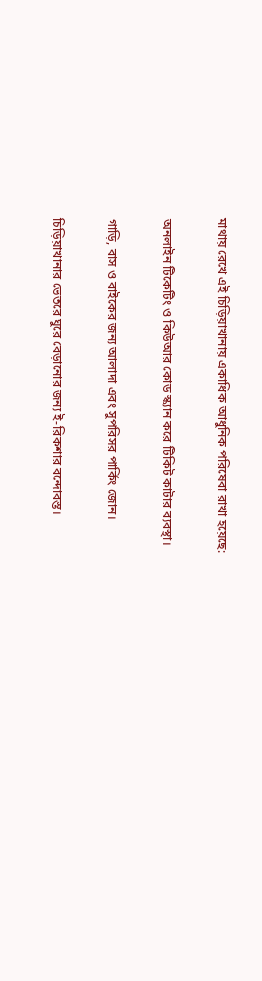মাথায় রেখে এই চিড়িয়াখানায় একাধিক আধুনিক পরিষেবা রাখা হয়েছে:

অনলাইন টিকেটিং ও কিউআর কোড স্ক্যান করে টিকিট কাটার ব্যবস্থা।

গাড়ি, বাস ও বাইকের জন্য আলাদা এবং সুপরিসর পার্কিং জোন।

চিড়িয়াখানার ভেতরে ঘুরে বেড়ানোর জন্য ই-রিকশার বন্দোবস্ত।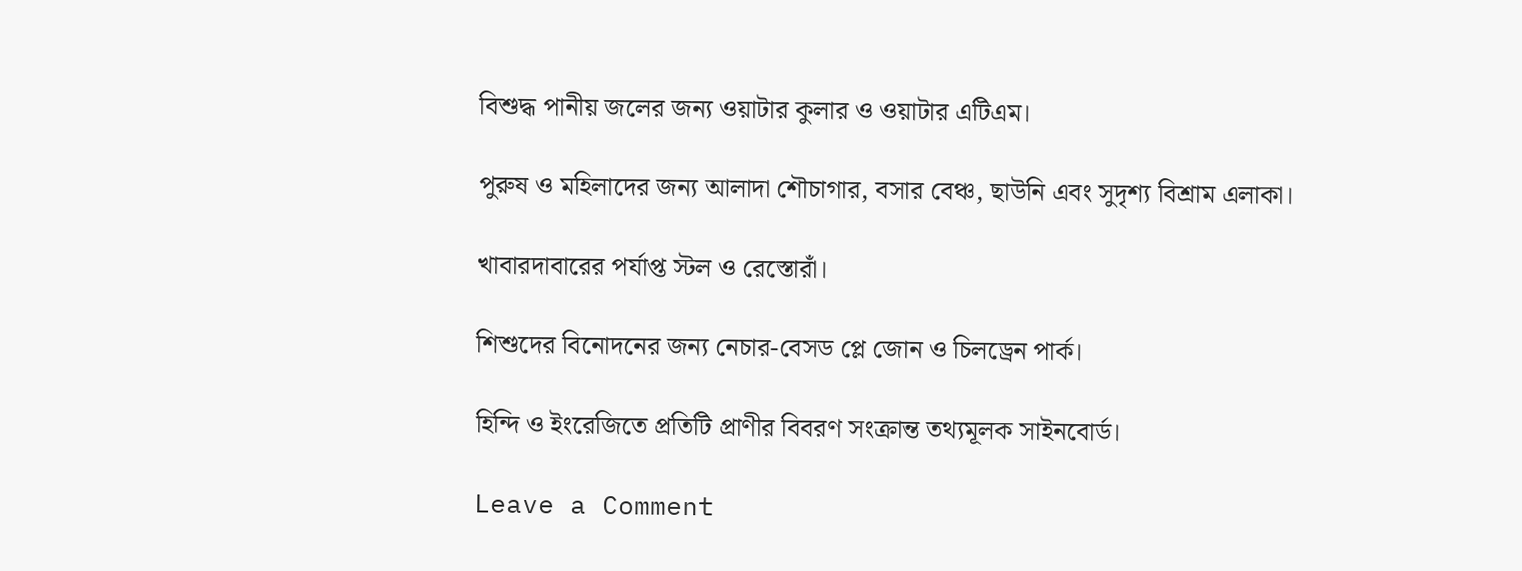বিশুদ্ধ পানীয় জলের জন্য ওয়াটার কুলার ও ওয়াটার এটিএম।

পুরুষ ও মহিলাদের জন্য আলাদা শৌচাগার, বসার বেঞ্চ, ছাউনি এবং সুদৃশ্য বিশ্রাম এলাকা।

খাবারদাবারের পর্যাপ্ত স্টল ও রেস্তোরাঁ।

শিশুদের বিনোদনের জন্য নেচার-বেসড প্লে জোন ও চিলড্রেন পার্ক।

হিন্দি ও ইংরেজিতে প্রতিটি প্রাণীর বিবরণ সংক্রান্ত তথ্যমূলক সাইনবোর্ড।

Leave a Comment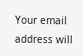Your email address will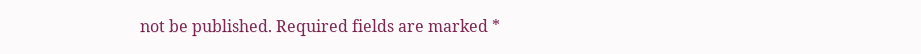not be published. Required fields are marked *